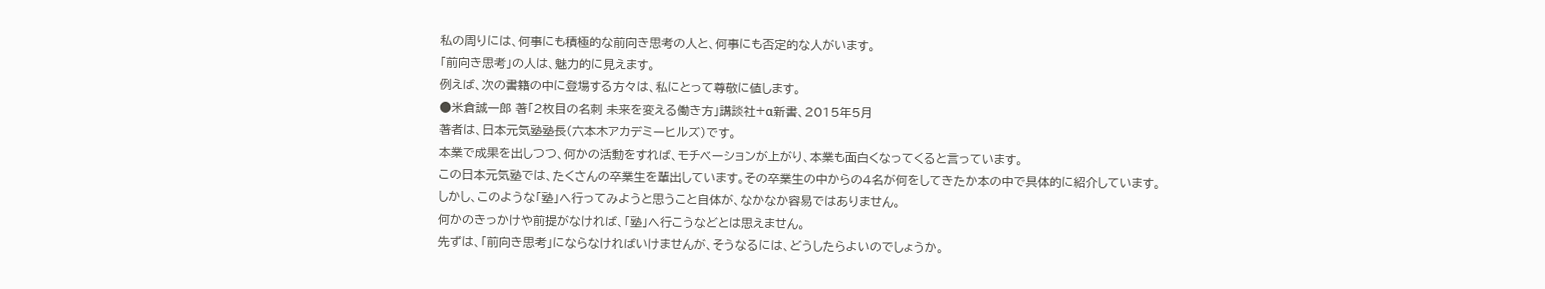私の周りには、何事にも積極的な前向き思考の人と、何事にも否定的な人がいます。
「前向き思考」の人は、魅力的に見えます。
例えば、次の書籍の中に登場する方々は、私にとって尊敬に値します。
●米倉誠一郎 著「2枚目の名刺 未来を変える働き方」講談社+α新書、2015年5月
著者は、日本元気塾塾長(六本木アカデミーヒルズ)です。
本業で成果を出しつつ、何かの活動をすれば、モチベーションが上がり、本業も面白くなってくると言っています。
この日本元気塾では、たくさんの卒業生を輩出しています。その卒業生の中からの4名が何をしてきたか本の中で具体的に紹介しています。
しかし、このような「塾」へ行ってみようと思うこと自体が、なかなか容易ではありません。
何かのきっかけや前提がなければ、「塾」へ行こうなどとは思えません。
先ずは、「前向き思考」にならなければいけませんが、そうなるには、どうしたらよいのでしょうか。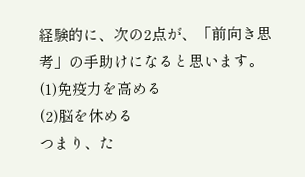経験的に、次の2点が、「前向き思考」の手助けになると思います。
(1)免疫力を高める
(2)脳を休める
つまり、た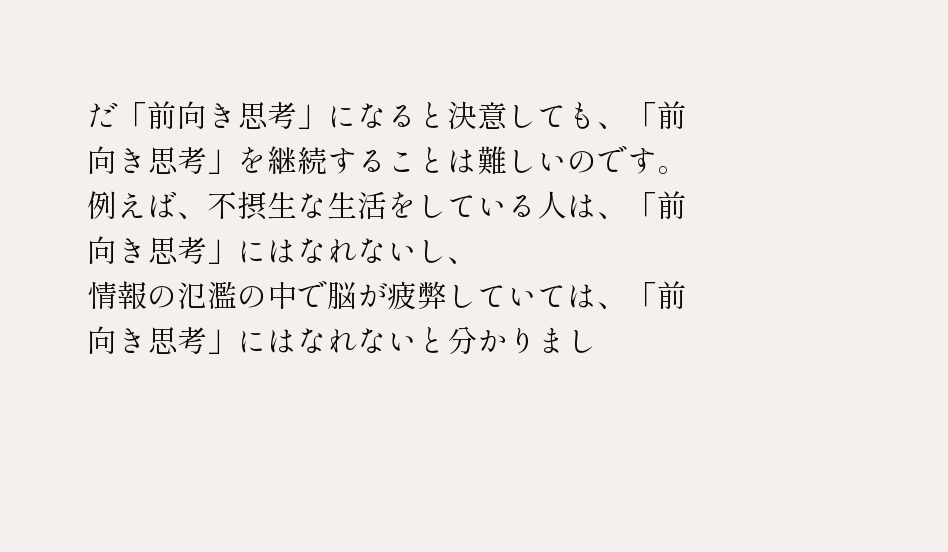だ「前向き思考」になると決意しても、「前向き思考」を継続することは難しいのです。
例えば、不摂生な生活をしている人は、「前向き思考」にはなれないし、
情報の氾濫の中で脳が疲弊していては、「前向き思考」にはなれないと分かりまし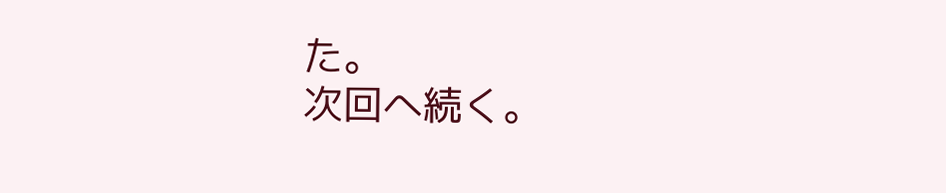た。
次回へ続く。